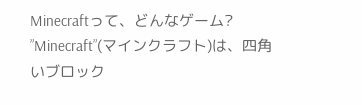Minecraftって、どんなゲーム?
”Minecraft”(マインクラフト)は、四角いブロック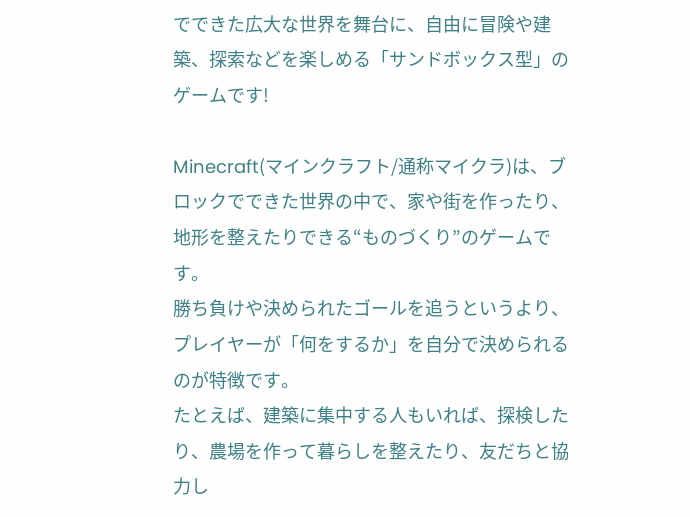でできた広大な世界を舞台に、自由に冒険や建築、探索などを楽しめる「サンドボックス型」のゲームです!

Minecraft(マインクラフト/通称マイクラ)は、ブロックでできた世界の中で、家や街を作ったり、地形を整えたりできる“ものづくり”のゲームです。
勝ち負けや決められたゴールを追うというより、プレイヤーが「何をするか」を自分で決められるのが特徴です。
たとえば、建築に集中する人もいれば、探検したり、農場を作って暮らしを整えたり、友だちと協力し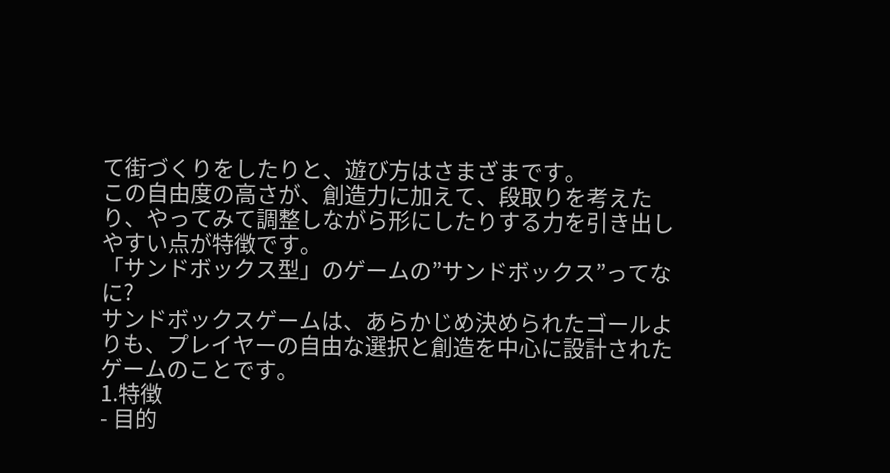て街づくりをしたりと、遊び方はさまざまです。
この自由度の高さが、創造力に加えて、段取りを考えたり、やってみて調整しながら形にしたりする力を引き出しやすい点が特徴です。
「サンドボックス型」のゲームの”サンドボックス”ってなに?
サンドボックスゲームは、あらかじめ決められたゴールよりも、プレイヤーの自由な選択と創造を中心に設計されたゲームのことです。
1.特徴
- 目的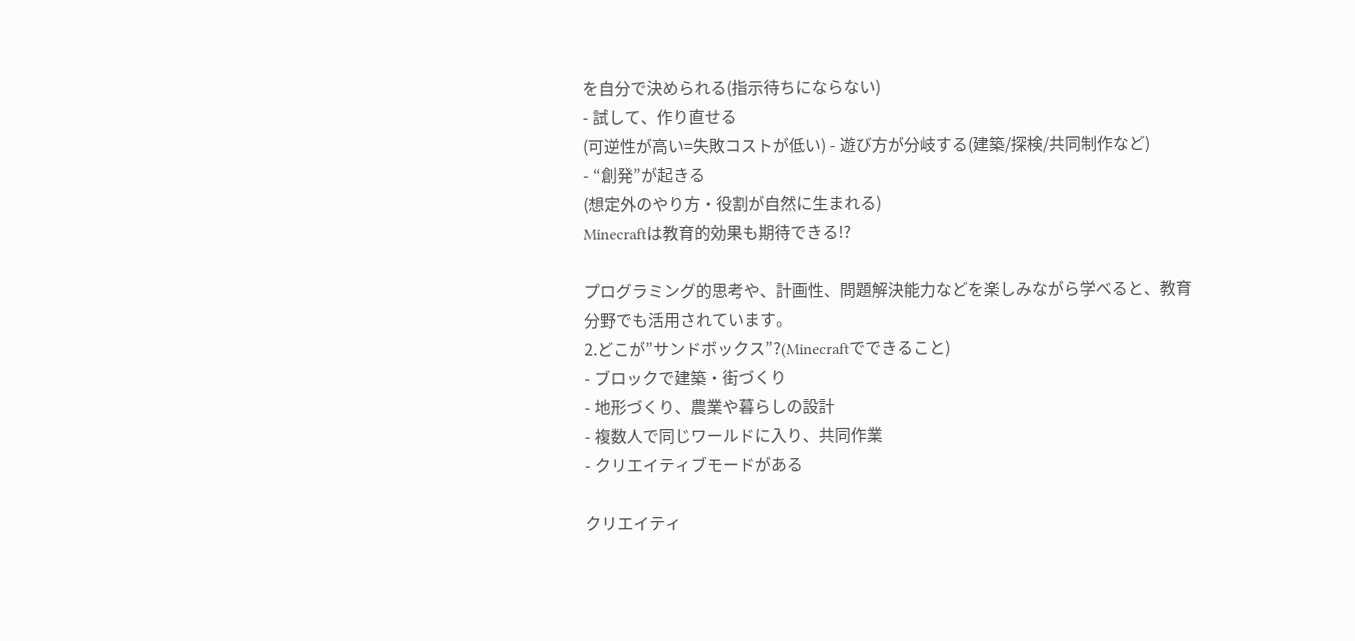を自分で決められる(指示待ちにならない)
- 試して、作り直せる
(可逆性が高い=失敗コストが低い) - 遊び方が分岐する(建築/探検/共同制作など)
- “創発”が起きる
(想定外のやり方・役割が自然に生まれる)
Minecraftは教育的効果も期待できる!?

プログラミング的思考や、計画性、問題解決能力などを楽しみながら学べると、教育分野でも活用されています。
2.どこが”サンドボックス”?(Minecraftでできること)
- ブロックで建築・街づくり
- 地形づくり、農業や暮らしの設計
- 複数人で同じワールドに入り、共同作業
- クリエイティブモードがある

クリエイティ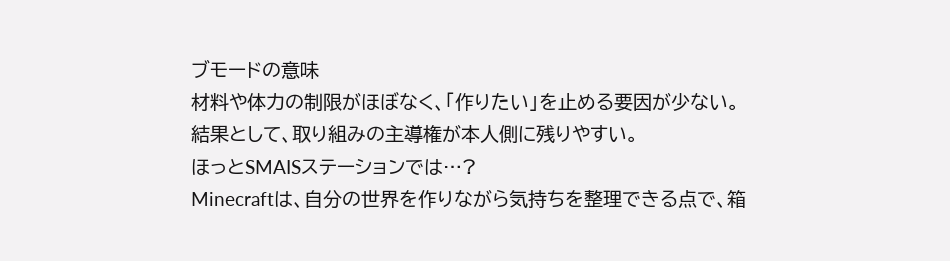ブモードの意味
材料や体力の制限がほぼなく、「作りたい」を止める要因が少ない。
結果として、取り組みの主導権が本人側に残りやすい。
ほっとSMAISステーションでは…?
Minecraftは、自分の世界を作りながら気持ちを整理できる点で、箱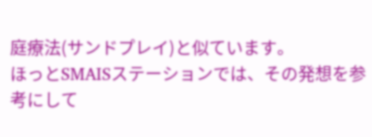庭療法(サンドプレイ)と似ています。
ほっとSMAISステーションでは、その発想を参考にして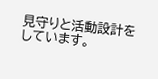見守りと活動設計をしています。